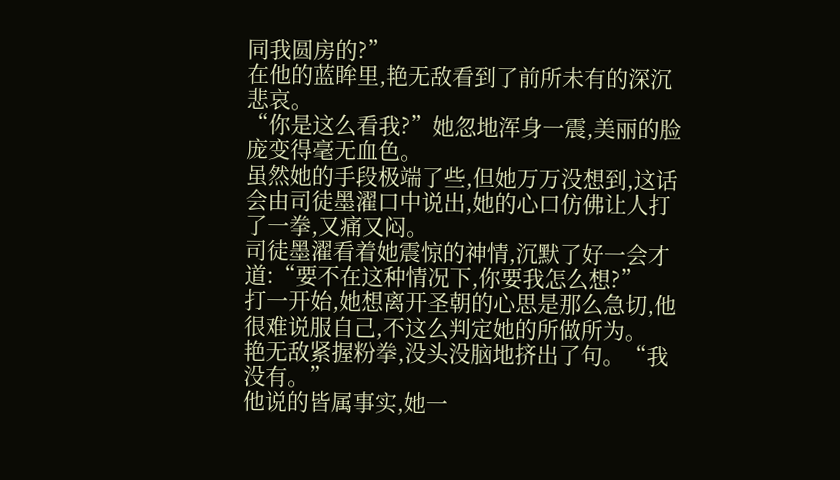同我圆房的?”
在他的蓝眸里,艳无敌看到了前所未有的深沉悲哀。
“你是这么看我?”她忽地浑身一震,美丽的脸庞变得毫无血色。
虽然她的手段极端了些,但她万万没想到,这话会由司徒墨濯口中说出,她的心口仿佛让人打了一拳,又痛又闷。
司徒墨濯看着她震惊的神情,沉默了好一会才道:“要不在这种情况下,你要我怎么想?”
打一开始,她想离开圣朝的心思是那么急切,他很难说服自己,不这么判定她的所做所为。
艳无敌紧握粉拳,没头没脑地挤出了句。“我没有。”
他说的皆属事实,她一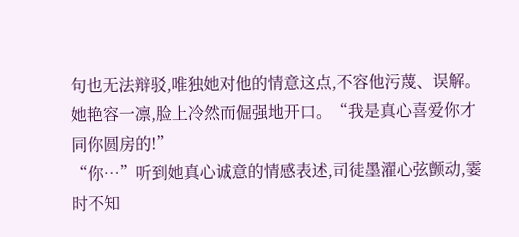句也无法辩驳,唯独她对他的情意这点,不容他污蔑、误解。
她艳容一凛,脸上冷然而倔强地开口。“我是真心喜爱你才同你圆房的!”
“你…”听到她真心诚意的情感表述,司徒墨濯心弦颤动,霎时不知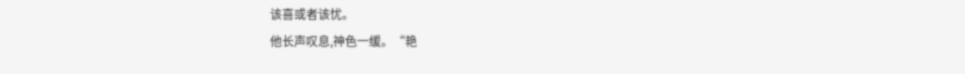该喜或者该忧。
他长声叹息,神色一缓。“艳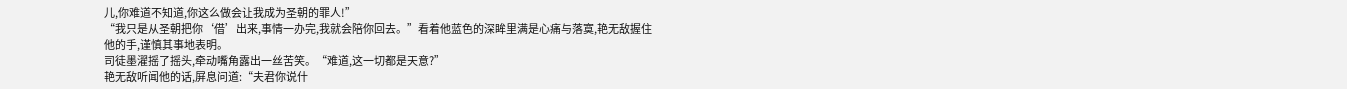儿,你难道不知道,你这么做会让我成为圣朝的罪人!”
“我只是从圣朝把你‘借’出来,事情一办完,我就会陪你回去。”看着他蓝色的深眸里满是心痛与落寞,艳无敌握住他的手,谨慎其事地表明。
司徒墨濯摇了摇头,牵动嘴角露出一丝苦笑。“难道,这一切都是天意?”
艳无敌听闻他的话,屏息问道:“夫君你说什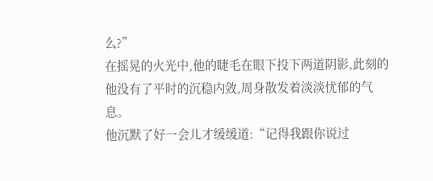么?”
在摇晃的火光中,他的睫毛在眼下投下两道阴影,此刻的他没有了平时的沉稳内敛,周身散发着淡淡忧郁的气息。
他沉默了好一会儿才缓缓道:“记得我跟你说过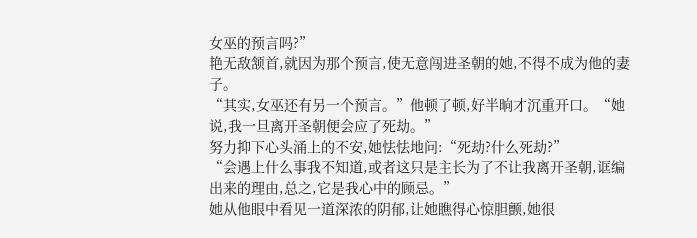女巫的预言吗?”
艳无敌颔首,就因为那个预言,使无意闯进圣朝的她,不得不成为他的妻子。
“其实,女巫还有另一个预言。”他顿了顿,好半晌才沉重开口。“她说,我一旦离开圣朝便会应了死劫。”
努力抑下心头涌上的不安,她怯怯地问:“死劫?什么死劫?”
“会遇上什么事我不知道,或者这只是主长为了不让我离开圣朝,诓编出来的理由,总之,它是我心中的顾忌。”
她从他眼中看见一道深浓的阴郁,让她瞧得心惊胆颤,她很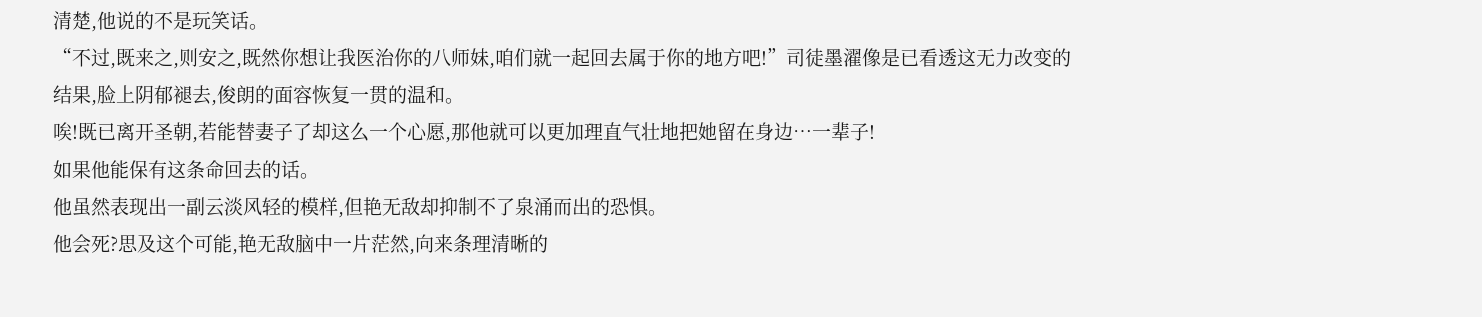清楚,他说的不是玩笑话。
“不过,既来之,则安之,既然你想让我医治你的八师妹,咱们就一起回去属于你的地方吧!”司徒墨濯像是已看透这无力改变的结果,脸上阴郁褪去,俊朗的面容恢复一贯的温和。
唉!既已离开圣朝,若能替妻子了却这么一个心愿,那他就可以更加理直气壮地把她留在身边…一辈子!
如果他能保有这条命回去的话。
他虽然表现出一副云淡风轻的模样,但艳无敌却抑制不了泉涌而出的恐惧。
他会死?思及这个可能,艳无敌脑中一片茫然,向来条理清晰的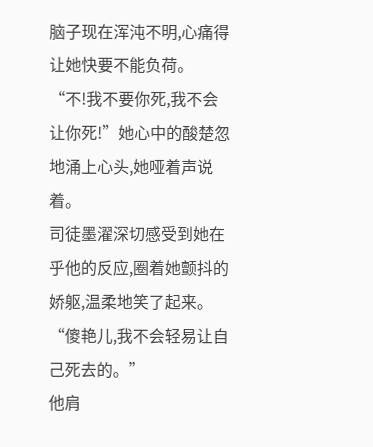脑子现在浑沌不明,心痛得让她快要不能负荷。
“不!我不要你死,我不会让你死!”她心中的酸楚忽地涌上心头,她哑着声说着。
司徒墨濯深切感受到她在乎他的反应,圈着她颤抖的娇躯,温柔地笑了起来。“傻艳儿,我不会轻易让自己死去的。”
他肩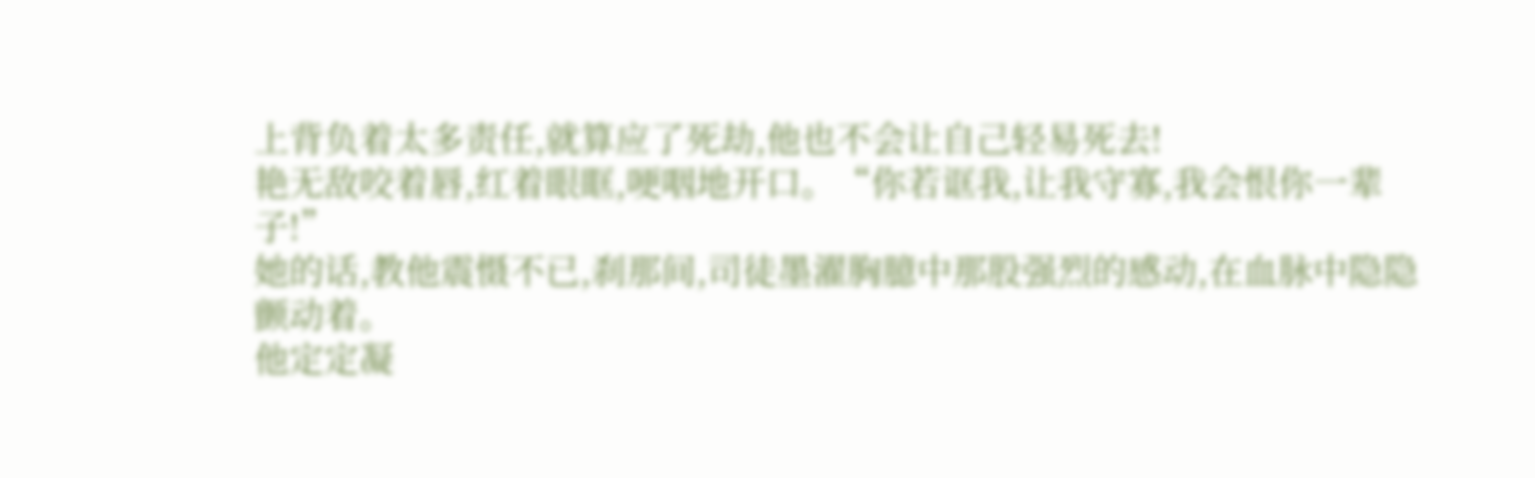上背负着太多责任,就算应了死劫,他也不会让自己轻易死去!
艳无敌咬着唇,红着眼眶,哽咽地开口。“你若诓我,让我守寡,我会恨你一辈子!”
她的话,教他震慑不已,刹那间,司徒墨濯胸臆中那股强烈的感动,在血脉中隐隐颤动着。
他定定凝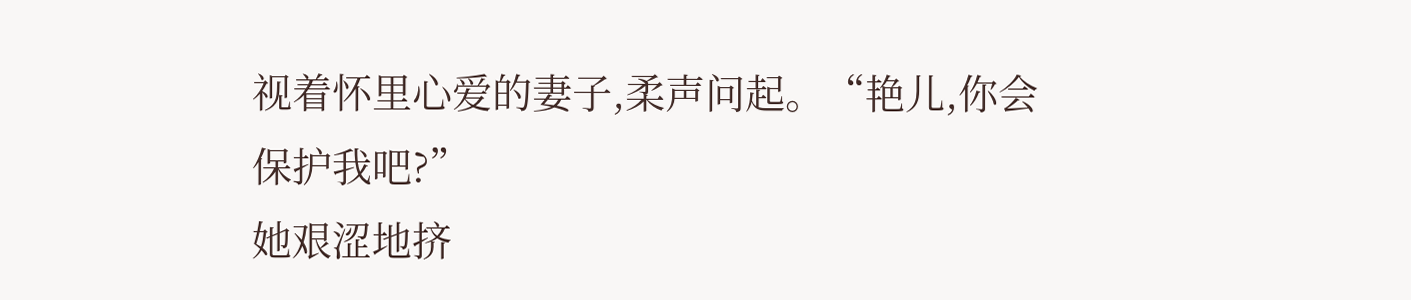视着怀里心爱的妻子,柔声问起。“艳儿,你会保护我吧?”
她艰涩地挤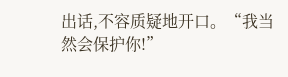出话,不容质疑地开口。“我当然会保护你!”